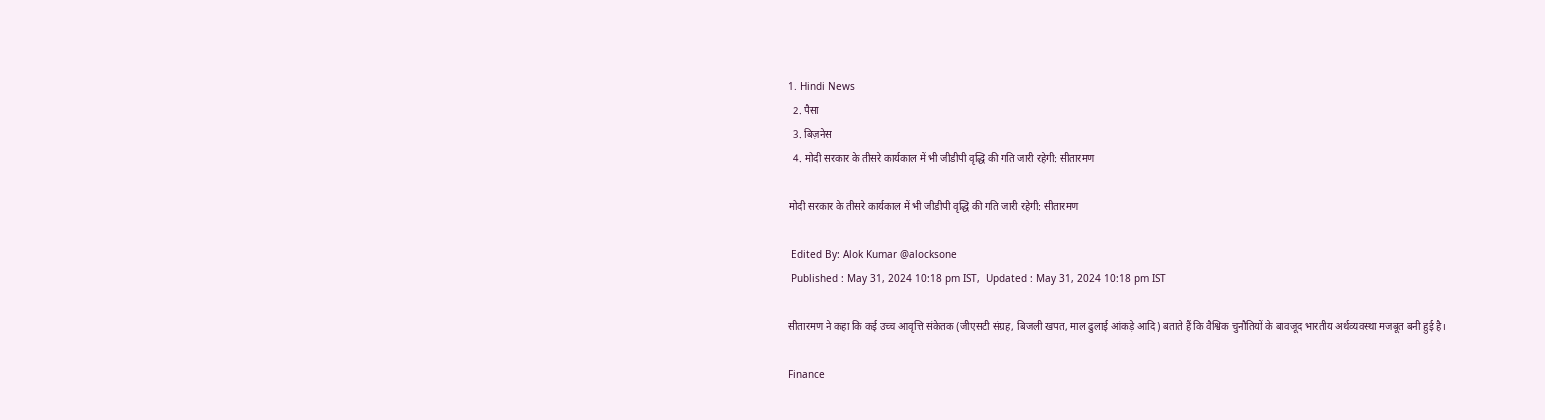1. Hindi News
  2. पैसा
  3. बिज़नेस
  4. मोदी सरकार के तीसरे कार्यकाल में भी जीडीपी वृद्धि की गति जारी रहेगी: सीतारमण

मोदी सरकार के तीसरे कार्यकाल में भी जीडीपी वृद्धि की गति जारी रहेगी: सीतारमण

 Edited By: Alok Kumar @alocksone
 Published : May 31, 2024 10:18 pm IST,  Updated : May 31, 2024 10:18 pm IST

सीतारमण ने कहा कि कई उच्च आवृत्ति संकेतक (जीएसटी संग्रह, बिजली खपत, माल ढुलाई आंकड़े आदि) बताते हैं कि वैश्विक चुनौतियों के बावजूद भारतीय अर्थव्यवस्था मजबूत बनी हुई है।

Finance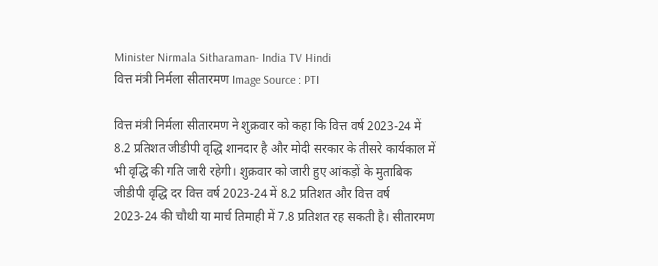Minister Nirmala Sitharaman- India TV Hindi
वित्त मंत्री निर्मला सीतारमण Image Source : PTI

वित्त मंत्री निर्मला सीतारमण ने शुक्रवार को कहा कि वित्त वर्ष 2023-24 में 8.2 प्रतिशत जीडीपी वृद्धि शानदार है और मोदी सरकार के तीसरे कार्यकाल में भी वृद्धि की गति जारी रहेगी। शुक्रवार को जारी हुए आंकड़ों के मुताबिक जीडीपी वृद्धि दर वित्त वर्ष 2023-24 में 8.2 प्रतिशत और वित्त वर्ष 2023-24 की चौथी या मार्च तिमाही में 7.8 प्रतिशत रह सकती है। सीतारमण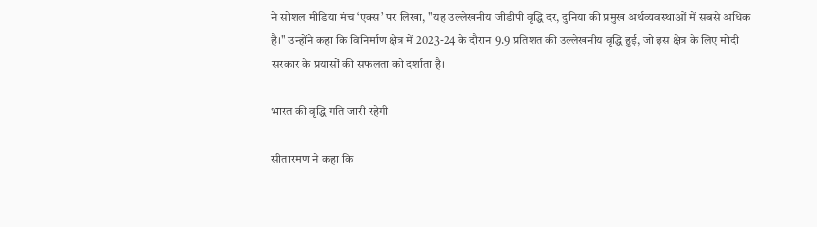ने सोशल मीडिया मंच ‘एक्स’ पर लिखा, ''यह उल्लेखनीय जीडीपी वृद्धि दर, दुनिया की प्रमुख अर्थव्यवस्थाओं में सबसे अधिक है।'' उन्होंने कहा कि विनिर्माण क्षेत्र में 2023-24 के दौरान 9.9 प्रतिशत की उल्लेखनीय वृद्धि हुई, जो इस क्षेत्र के लिए मोदी सरकार के प्रयासों की सफलता को दर्शाता है।

भारत की वृद्धि गति जारी रहेगी

सीतारमण ने कहा कि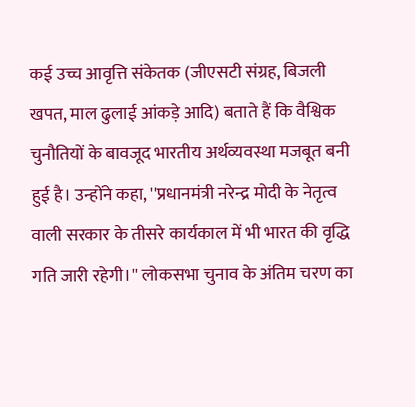कई उच्च आवृत्ति संकेतक (जीएसटी संग्रह, बिजली खपत, माल ढुलाई आंकड़े आदि) बताते हैं कि वैश्विक चुनौतियों के बावजूद भारतीय अर्थव्यवस्था मजबूत बनी हुई है। उन्होंने कहा, ''प्रधानमंत्री नरेन्द्र मोदी के नेतृत्व वाली सरकार के तीसरे कार्यकाल में भी भारत की वृद्धि गति जारी रहेगी।'' लोकसभा चुनाव के अंतिम चरण का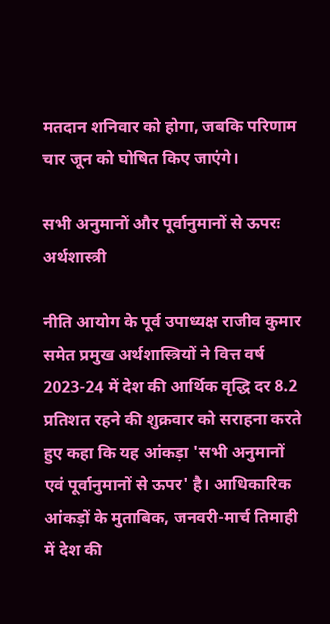मतदान शनिवार को होगा, जबकि परिणाम चार जून को घोषित किए जाएंगे।

सभी अनुमानों और पूर्वानुमानों से ऊपरः अर्थशास्त्री

नीति आयोग के पूर्व उपाध्यक्ष राजीव कुमार समेत प्रमुख अर्थशास्त्रियों ने वित्त वर्ष 2023-24 में देश की आर्थिक वृद्धि दर 8.2 प्रतिशत रहने की शुक्रवार को सराहना करते हुए कहा कि यह आंकड़ा 'सभी अनुमानों एवं पूर्वानुमानों से ऊपर' है। आधिकारिक आंकड़ों के मुताबिक, जनवरी-मार्च तिमाही में देश की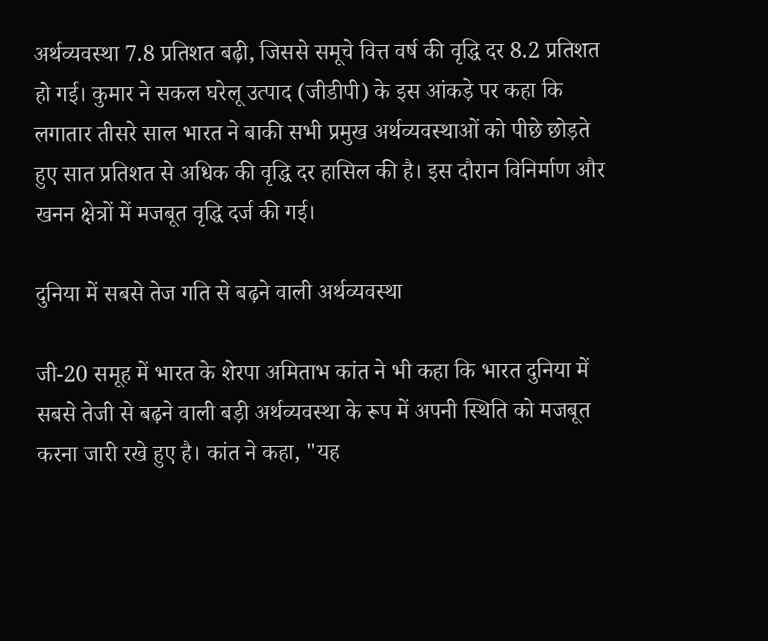अर्थव्यवस्था 7.8 प्रतिशत बढ़ी, जिससे समूचे वित्त वर्ष की वृद्धि दर 8.2 प्रतिशत हो गई। कुमार ने सकल घरेलू उत्पाद (जीडीपी) के इस आंकड़े पर कहा कि लगातार तीसरे साल भारत ने बाकी सभी प्रमुख अर्थव्यवस्थाओं को पीछे छोड़ते हुए सात प्रतिशत से अधिक की वृद्धि दर हासिल की है। इस दौरान विनिर्माण और खनन क्षेत्रों में मजबूत वृद्धि दर्ज की गई।

दुनिया में सबसे तेज गति से बढ़ने वाली अर्थव्यवस्था

जी-20 समूह में भारत के शेरपा अमिताभ कांत ने भी कहा कि भारत दुनिया में सबसे तेजी से बढ़ने वाली बड़ी अर्थव्यवस्था के रूप में अपनी स्थिति को मजबूत करना जारी रखे हुए है। कांत ने कहा, "यह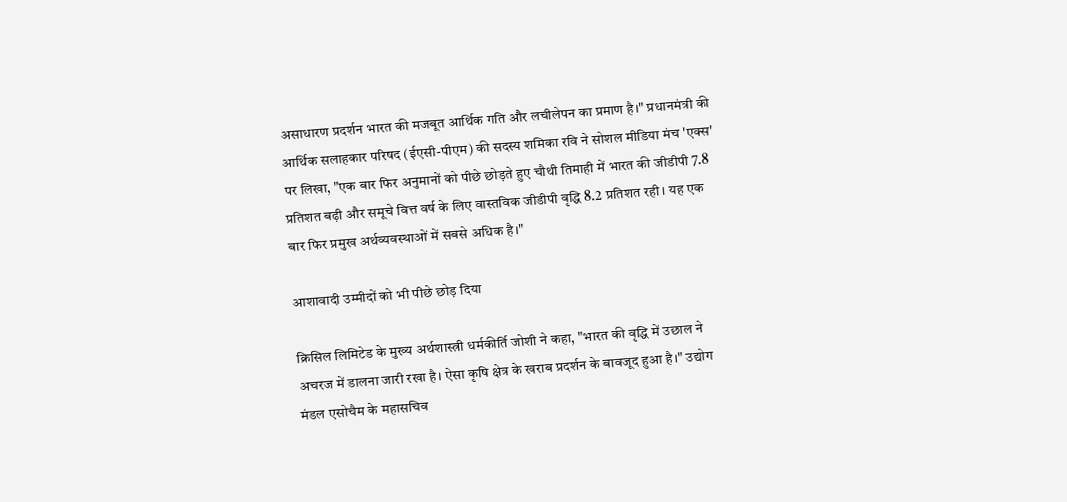असाधारण प्रदर्शन भारत की मजबूत आर्थिक गति और लचीलेपन का प्रमाण है।" प्रधानमंत्री की आर्थिक सलाहकार परिषद (ईएसी-पीएम) की सदस्य शमिका रवि ने सोशल मीडिया मंच 'एक्स' पर लिखा, "एक बार फिर अनुमानों को पीछे छोड़ते हुए चौथी तिमाही में भारत की जीडीपी 7.8 प्रतिशत बढ़ी और समूचे वित्त वर्ष के लिए वास्तविक जीडीपी वृद्धि 8.2 प्रतिशत रही। यह एक बार फिर प्रमुख अर्थव्यवस्थाओं में सबसे अधिक है।"

आशावादी उम्मीदों को भी पीछे छोड़ दिया

क्रिसिल लिमिटेड के मुख्य अर्थशास्त्री धर्मकीर्ति जोशी ने कहा, "भारत की वृद्धि में उछाल ने अचरज में डालना जारी रखा है। ऐसा कृषि क्षेत्र के खराब प्रदर्शन के बावजूद हुआ है।" उद्योग मंडल एसोचैम के महासचिव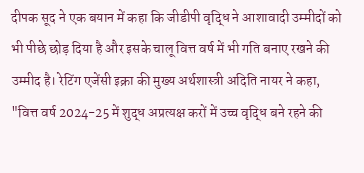दीपक सूद ने एक बयान में कहा कि जीडीपी वृद्धि ने आशावादी उम्मीदों को भी पीछे छोड़ दिया है और इसके चालू वित्त वर्ष में भी गति बनाए रखने की उम्मीद है। रेटिंग एजेंसी इक्रा की मुख्य अर्थशास्त्री अदिति नायर ने कहा, "वित्त वर्ष 2024-25 में शुद्ध अप्रत्यक्ष करों में उच्च वृद्धि बने रहने की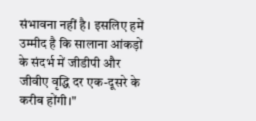संभावना नहीं है। इसलिए हमें उम्मीद है कि सालाना आंकड़ों के संदर्भ में जीडीपी और जीवीए वृद्धि दर एक-दूसरे के करीब होंगी।"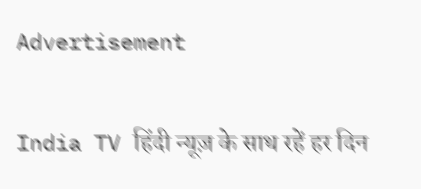Advertisement

India TV हिंदी न्यूज़ के साथ रहें हर दिन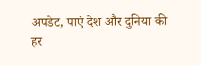अपडेट, पाएं देश और दुनिया की हर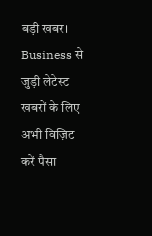बड़ी खबर। Business से जुड़ी लेटेस्ट खबरों के लिए अभी विज़िट करें पैसा